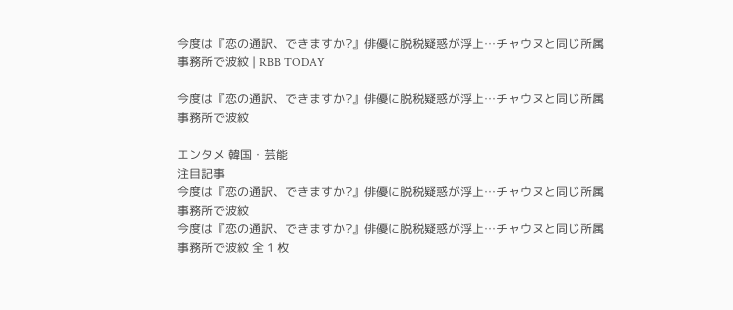今度は『恋の通訳、できますか?』俳優に脱税疑惑が浮上…チャウヌと同じ所属事務所で波紋 | RBB TODAY

今度は『恋の通訳、できますか?』俳優に脱税疑惑が浮上…チャウヌと同じ所属事務所で波紋

エンタメ 韓国・芸能
注目記事
今度は『恋の通訳、できますか?』俳優に脱税疑惑が浮上…チャウヌと同じ所属事務所で波紋
今度は『恋の通訳、できますか?』俳優に脱税疑惑が浮上…チャウヌと同じ所属事務所で波紋 全 1 枚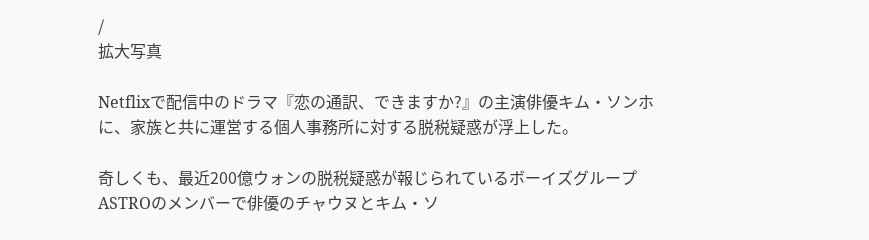/
拡大写真

Netflixで配信中のドラマ『恋の通訳、できますか?』の主演俳優キム・ソンホに、家族と共に運営する個人事務所に対する脱税疑惑が浮上した。

奇しくも、最近200億ウォンの脱税疑惑が報じられているボーイズグループASTROのメンバーで俳優のチャウヌとキム・ソ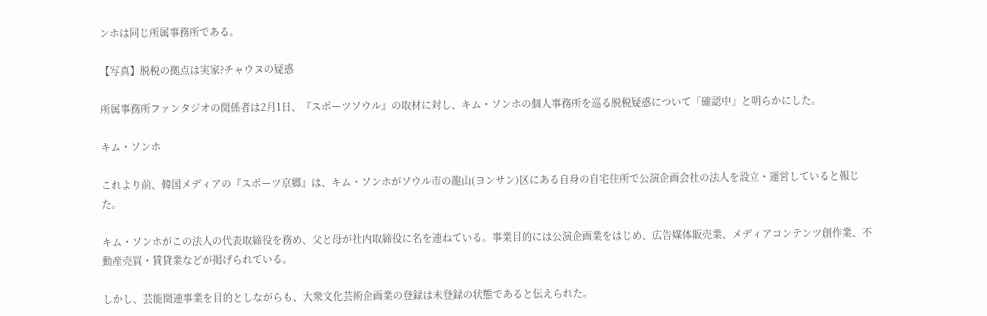ンホは同じ所属事務所である。

【写真】脱税の拠点は実家?チャウヌの疑惑

所属事務所ファンタジオの関係者は2月1日、『スポーツソウル』の取材に対し、キム・ソンホの個人事務所を巡る脱税疑惑について「確認中」と明らかにした。

キム・ソンホ

これより前、韓国メディアの『スポーツ京郷』は、キム・ソンホがソウル市の龍山(ヨンサン)区にある自身の自宅住所で公演企画会社の法人を設立・運営していると報じた。

キム・ソンホがこの法人の代表取締役を務め、父と母が社内取締役に名を連ねている。事業目的には公演企画業をはじめ、広告媒体販売業、メディアコンテンツ創作業、不動産売買・賃貸業などが掲げられている。

しかし、芸能関連事業を目的としながらも、大衆文化芸術企画業の登録は未登録の状態であると伝えられた。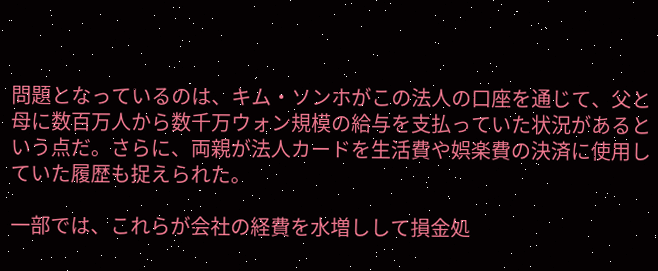問題となっているのは、キム・ソンホがこの法人の口座を通じて、父と母に数百万人から数千万ウォン規模の給与を支払っていた状況があるという点だ。さらに、両親が法人カードを生活費や娯楽費の決済に使用していた履歴も捉えられた。

一部では、これらが会社の経費を水増しして損金処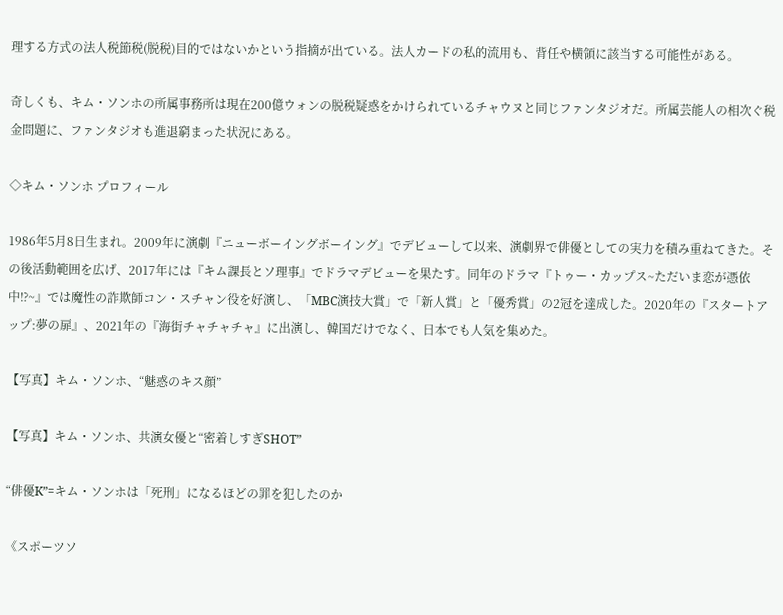理する方式の法人税節税(脱税)目的ではないかという指摘が出ている。法人カードの私的流用も、背任や横領に該当する可能性がある。

奇しくも、キム・ソンホの所属事務所は現在200億ウォンの脱税疑惑をかけられているチャウヌと同じファンタジオだ。所属芸能人の相次ぐ税金問題に、ファンタジオも進退窮まった状況にある。

◇キム・ソンホ プロフィール

1986年5月8日生まれ。2009年に演劇『ニューボーイングボーイング』でデビューして以来、演劇界で俳優としての実力を積み重ねてきた。その後活動範囲を広げ、2017年には『キム課長とソ理事』でドラマデビューを果たす。同年のドラマ『トゥー・カップス~ただいま恋が憑依中⁉~』では魔性の詐欺師コン・スチャン役を好演し、「MBC演技大賞」で「新人賞」と「優秀賞」の2冠を達成した。2020年の『スタートアップ:夢の扉』、2021年の『海街チャチャチャ』に出演し、韓国だけでなく、日本でも人気を集めた。

【写真】キム・ソンホ、“魅惑のキス顔”

【写真】キム・ソンホ、共演女優と“密着しすぎSHOT”

“俳優K”=キム・ソンホは「死刑」になるほどの罪を犯したのか

《スポーツソ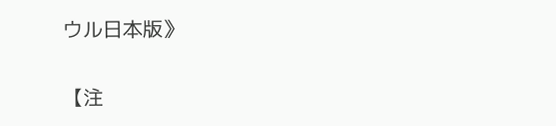ウル日本版》

【注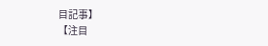目記事】
【注目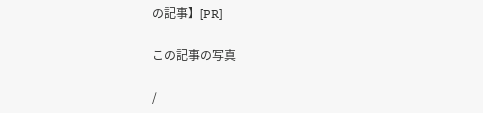の記事】[PR]

この記事の写真

/